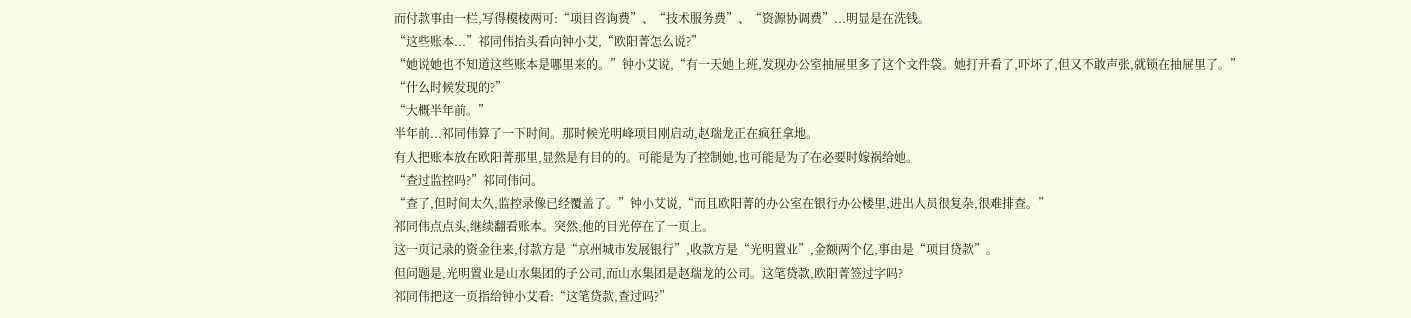而付款事由一栏,写得模棱两可:“项目咨询费”、“技术服务费”、“资源协调费”...明显是在洗钱。
“这些账本...”祁同伟抬头看向钟小艾,“欧阳菁怎么说?”
“她说她也不知道这些账本是哪里来的。”钟小艾说,“有一天她上班,发现办公室抽屉里多了这个文件袋。她打开看了,吓坏了,但又不敢声张,就锁在抽屉里了。”
“什么时候发现的?”
“大概半年前。”
半年前...祁同伟算了一下时间。那时候光明峰项目刚启动,赵瑞龙正在疯狂拿地。
有人把账本放在欧阳菁那里,显然是有目的的。可能是为了控制她,也可能是为了在必要时嫁祸给她。
“查过监控吗?”祁同伟问。
“查了,但时间太久,监控录像已经覆盖了。”钟小艾说,“而且欧阳菁的办公室在银行办公楼里,进出人员很复杂,很难排查。”
祁同伟点点头,继续翻看账本。突然,他的目光停在了一页上。
这一页记录的资金往来,付款方是“京州城市发展银行”,收款方是“光明置业”,金额两个亿,事由是“项目贷款”。
但问题是,光明置业是山水集团的子公司,而山水集团是赵瑞龙的公司。这笔贷款,欧阳菁签过字吗?
祁同伟把这一页指给钟小艾看:“这笔贷款,查过吗?”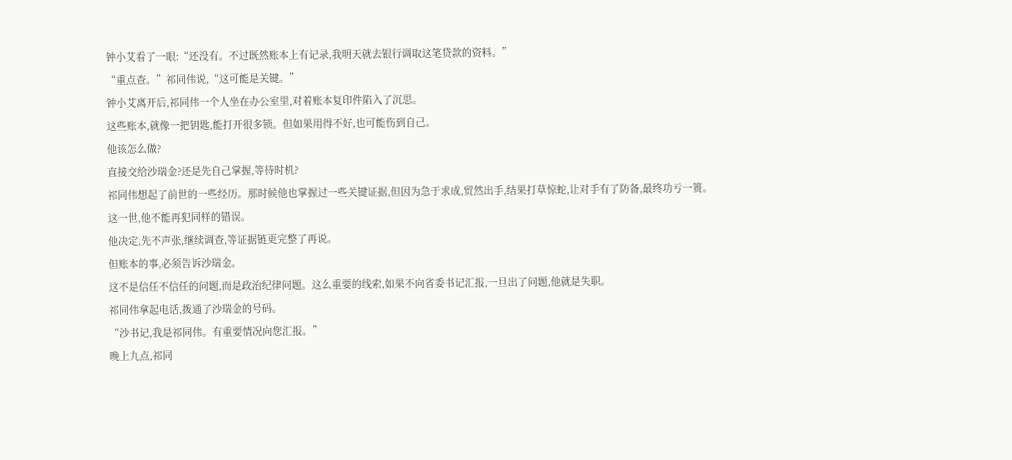钟小艾看了一眼:“还没有。不过既然账本上有记录,我明天就去银行调取这笔贷款的资料。”
“重点查。”祁同伟说,“这可能是关键。”
钟小艾离开后,祁同伟一个人坐在办公室里,对着账本复印件陷入了沉思。
这些账本,就像一把钥匙,能打开很多锁。但如果用得不好,也可能伤到自己。
他该怎么做?
直接交给沙瑞金?还是先自己掌握,等待时机?
祁同伟想起了前世的一些经历。那时候他也掌握过一些关键证据,但因为急于求成,贸然出手,结果打草惊蛇,让对手有了防备,最终功亏一篑。
这一世,他不能再犯同样的错误。
他决定,先不声张,继续调查,等证据链更完整了再说。
但账本的事,必须告诉沙瑞金。
这不是信任不信任的问题,而是政治纪律问题。这么重要的线索,如果不向省委书记汇报,一旦出了问题,他就是失职。
祁同伟拿起电话,拨通了沙瑞金的号码。
“沙书记,我是祁同伟。有重要情况向您汇报。”
晚上九点,祁同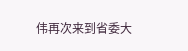伟再次来到省委大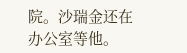院。沙瑞金还在办公室等他。